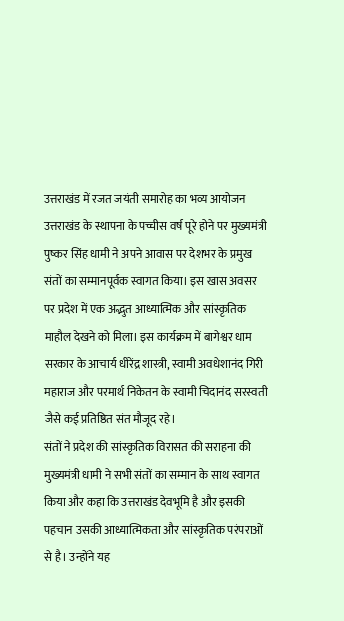उत्तराखंड में रजत जयंती समारोह का भव्य आयोजन
उत्तराखंड के स्थापना के पच्चीस वर्ष पूरे होने पर मुख्यमंत्री पुष्कर सिंह धामी ने अपने आवास पर देशभर के प्रमुख संतों का सम्मानपूर्वक स्वागत किया। इस खास अवसर पर प्रदेश में एक अद्भुत आध्यात्मिक और सांस्कृतिक माहौल देखने को मिला। इस कार्यक्रम में बागेश्वर धाम सरकार के आचार्य धीरेंद्र शास्त्री, स्वामी अवधेशानंद गिरी महाराज और परमार्थ निकेतन के स्वामी चिदानंद सरस्वती जैसे कई प्रतिष्ठित संत मौजूद रहे।
संतों ने प्रदेश की सांस्कृतिक विरासत की सराहना की
मुख्यमंत्री धामी ने सभी संतों का सम्मान के साथ स्वागत किया और कहा कि उत्तराखंड देवभूमि है और इसकी पहचान उसकी आध्यात्मिकता और सांस्कृतिक परंपराओं से है। उन्होंने यह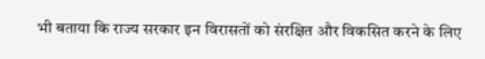भी बताया कि राज्य सरकार इन विरासतों को संरक्षित और विकसित करने के लिए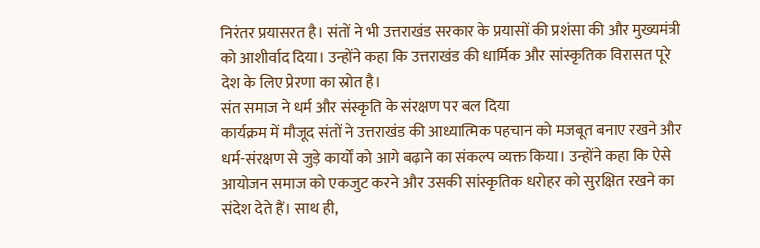निरंतर प्रयासरत है। संतों ने भी उत्तराखंड सरकार के प्रयासों की प्रशंसा की और मुख्यमंत्री को आशीर्वाद दिया। उन्होंने कहा कि उत्तराखंड की धार्मिक और सांस्कृतिक विरासत पूरे देश के लिए प्रेरणा का स्रोत है।
संत समाज ने धर्म और संस्कृति के संरक्षण पर बल दिया
कार्यक्रम में मौजूद संतों ने उत्तराखंड की आध्यात्मिक पहचान को मजबूत बनाए रखने और धर्म-संरक्षण से जुड़े कार्यों को आगे बढ़ाने का संकल्प व्यक्त किया। उन्होंने कहा कि ऐसे आयोजन समाज को एकजुट करने और उसकी सांस्कृतिक धरोहर को सुरक्षित रखने का संदेश देते हैं। साथ ही,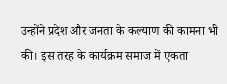उन्होंने प्रदेश और जनता के कल्याण की कामना भी की। इस तरह के कार्यक्रम समाज में एकता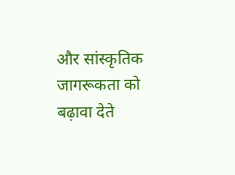और सांस्कृतिक जागरूकता को बढ़ावा देते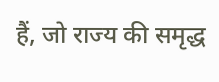हैं, जो राज्य की समृद्ध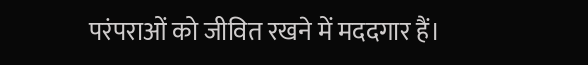परंपराओं को जीवित रखने में मददगार हैं।